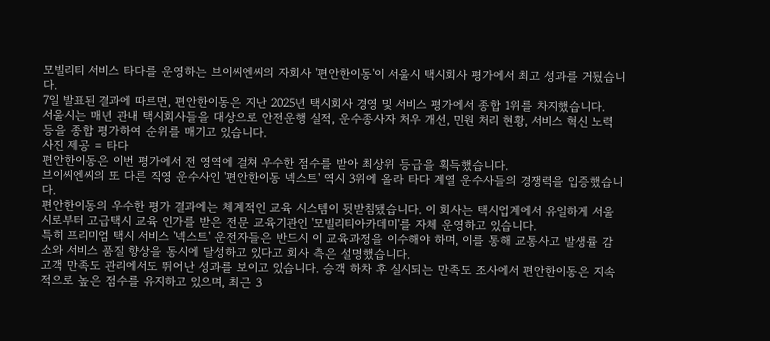모빌리티 서비스 타다를 운영하는 브이씨엔씨의 자회사 '편안한이동'이 서울시 택시회사 평가에서 최고 성과를 거뒀습니다.
7일 발표된 결과에 따르면, 편안한이동은 지난 2025년 택시회사 경영 및 서비스 평가에서 종합 1위를 차지했습니다.
서울시는 매년 관내 택시회사들을 대상으로 안전운행 실적, 운수종사자 처우 개선, 민원 처리 현황, 서비스 혁신 노력 등을 종합 평가하여 순위를 매기고 있습니다.
사진 제공 = 타다
편안한이동은 이번 평가에서 전 영역에 걸쳐 우수한 점수를 받아 최상위 등급을 획득했습니다.
브이씨엔씨의 또 다른 직영 운수사인 '편안한이동 넥스트' 역시 3위에 올라 타다 계열 운수사들의 경쟁력을 입증했습니다.
편안한이동의 우수한 평가 결과에는 체계적인 교육 시스템이 뒷받침됐습니다. 이 회사는 택시업계에서 유일하게 서울시로부터 고급택시 교육 인가를 받은 전문 교육기관인 '모빌리티아카데미'를 자체 운영하고 있습니다.
특히 프리미엄 택시 서비스 '넥스트' 운전자들은 반드시 이 교육과정을 이수해야 하며, 이를 통해 교통사고 발생률 감소와 서비스 품질 향상을 동시에 달성하고 있다고 회사 측은 설명했습니다.
고객 만족도 관리에서도 뛰어난 성과를 보이고 있습니다. 승객 하차 후 실시되는 만족도 조사에서 편안한이동은 지속적으로 높은 점수를 유지하고 있으며, 최근 3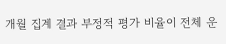개월 집계 결과 부정적 평가 비율이 전체 운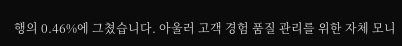행의 0.46%에 그쳤습니다. 아울러 고객 경험 품질 관리를 위한 자체 모니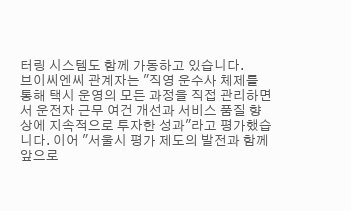터링 시스템도 함께 가동하고 있습니다.
브이씨엔씨 관계자는 "직영 운수사 체제를 통해 택시 운영의 모든 과정을 직접 관리하면서 운전자 근무 여건 개선과 서비스 품질 향상에 지속적으로 투자한 성과"라고 평가했습니다. 이어 "서울시 평가 제도의 발전과 함께 앞으로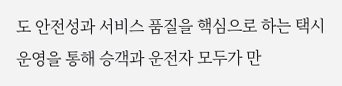도 안전성과 서비스 품질을 핵심으로 하는 택시 운영을 통해 승객과 운전자 모두가 만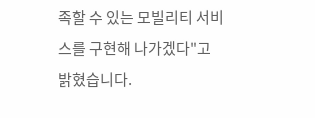족할 수 있는 모빌리티 서비스를 구현해 나가겠다"고 밝혔습니다.